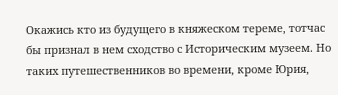Окажись кто из будущего в княжеском тереме, тотчас бы признал в нем сходство с Историческим музеем. Но таких путешественников во времени, кроме Юрия,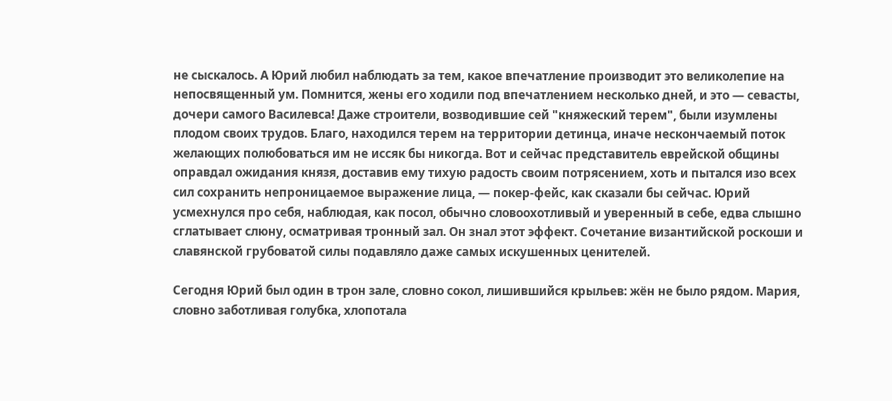не сыскалось. А Юрий любил наблюдать за тем, какое впечатление производит это великолепие на непосвященный ум. Помнится, жены его ходили под впечатлением несколько дней, и это — севасты, дочери самого Василевса! Даже строители, возводившие сей "княжеский терем", были изумлены плодом своих трудов. Благо, находился терем на территории детинца, иначе нескончаемый поток желающих полюбоваться им не иссяк бы никогда. Вот и сейчас представитель еврейской общины оправдал ожидания князя, доставив ему тихую радость своим потрясением, хоть и пытался изо всех сил сохранить непроницаемое выражение лица, — покер-фейс, как сказали бы сейчас. Юрий усмехнулся про себя, наблюдая, как посол, обычно словоохотливый и уверенный в себе, едва слышно сглатывает слюну, осматривая тронный зал. Он знал этот эффект. Сочетание византийской роскоши и славянской грубоватой силы подавляло даже самых искушенных ценителей.

Сегодня Юрий был один в трон зале, словно сокол, лишившийся крыльев: жён не было рядом. Мария, словно заботливая голубка, хлопотала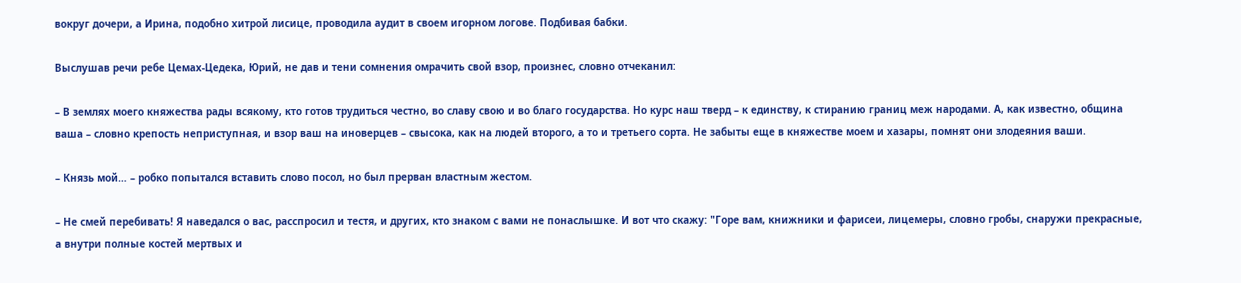вокруг дочери, а Ирина, подобно хитрой лисице, проводила аудит в своем игорном логове. Подбивая бабки.

Выслушав речи ребе Цемах-Цедека, Юрий, не дав и тени сомнения омрачить свой взор, произнес, словно отчеканил:

– В землях моего княжества рады всякому, кто готов трудиться честно, во славу свою и во благо государства. Но курс наш тверд – к единству, к стиранию границ меж народами. А, как известно, община ваша – словно крепость неприступная, и взор ваш на иноверцев – свысока, как на людей второго, а то и третьего сорта. Не забыты еще в княжестве моем и хазары, помнят они злодеяния ваши.

– Князь мой… – робко попытался вставить слово посол, но был прерван властным жестом.

– Не смей перебивать! Я наведался о вас, расспросил и тестя, и других, кто знаком с вами не понаслышке. И вот что скажу: "Горе вам, книжники и фарисеи, лицемеры, словно гробы, снаружи прекрасные, а внутри полные костей мертвых и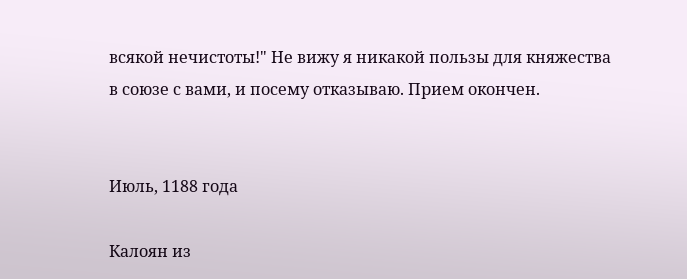всякой нечистоты!" Не вижу я никакой пользы для княжества в союзе с вами, и посему отказываю. Прием окончен.


Июль, 1188 года

Калоян из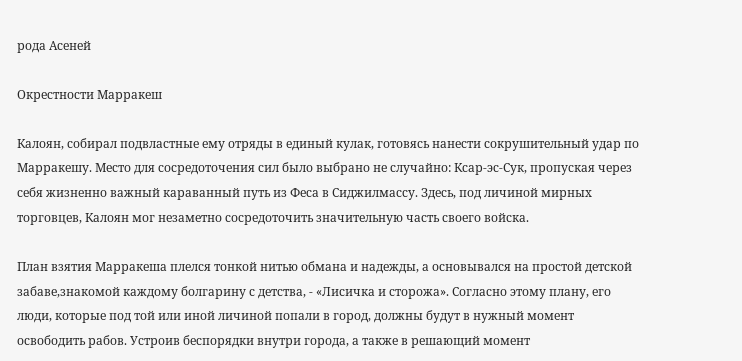рода Асеней

Окрестности Марракеш

Калоян, собирал подвластные ему отряды в единый кулак, готовясь нанести сокрушительный удар по Марракешу. Место для сосредоточения сил было выбрано не случайно: Ксар-эс-Сук, пропуская через себя жизненно важный караванный путь из Феса в Сиджилмассу. Здесь, под личиной мирных торговцев, Калоян мог незаметно сосредоточить значительную часть своего войска.

План взятия Марракеша плелся тонкой нитью обмана и надежды, а основывался на простой детской забаве,знакомой каждому болгарину с детства, - «Лисичка и сторожа». Согласно этому плану, его люди, которые под той или иной личиной попали в город, должны будут в нужный момент освободить рабов. Устроив беспорядки внутри города, а также в решающий момент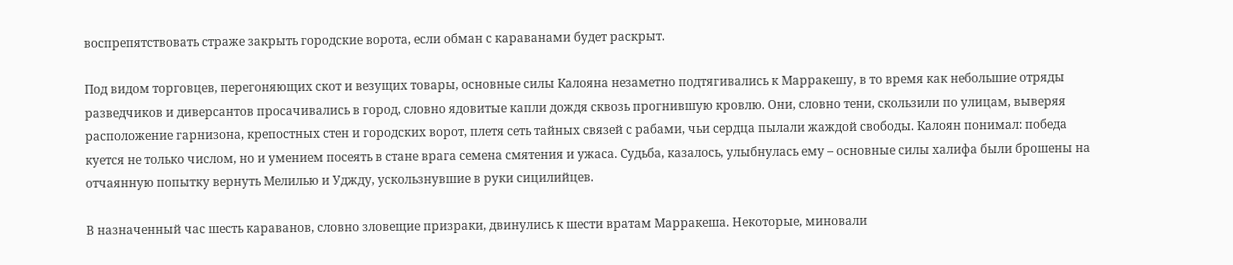воспрепятствовать страже закрыть городские ворота, если обман с караванами будет раскрыт.

Под видом торговцев, перегоняющих скот и везущих товары, основные силы Калояна незаметно подтягивались к Марракешу, в то время как небольшие отряды разведчиков и диверсантов просачивались в город, словно ядовитые капли дождя сквозь прогнившую кровлю. Они, словно тени, скользили по улицам, выверяя расположение гарнизона, крепостных стен и городских ворот, плетя сеть тайных связей с рабами, чьи сердца пылали жаждой свободы. Калоян понимал: победа куется не только числом, но и умением посеять в стане врага семена смятения и ужаса. Судьба, казалось, улыбнулась ему – основные силы халифа были брошены на отчаянную попытку вернуть Мелилью и Уджду, ускользнувшие в руки сицилийцев.

В назначенный час шесть караванов, словно зловещие призраки, двинулись к шести вратам Марракеша. Некоторые, миновали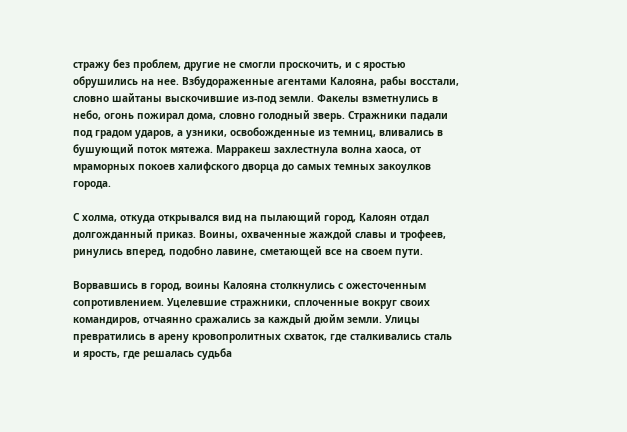стражу без проблем, другие не смогли проскочить, и с яростью обрушились на нее. Взбудораженные агентами Калояна, рабы восстали, словно шайтаны выскочившие из-под земли. Факелы взметнулись в небо, огонь пожирал дома, словно голодный зверь. Стражники падали под градом ударов, а узники, освобожденные из темниц, вливались в бушующий поток мятежа. Марракеш захлестнула волна хаоса, от мраморных покоев халифского дворца до самых темных закоулков города.

С холма, откуда открывался вид на пылающий город, Калоян отдал долгожданный приказ. Воины, охваченные жаждой славы и трофеев, ринулись вперед, подобно лавине, сметающей все на своем пути.

Ворвавшись в город, воины Калояна столкнулись с ожесточенным сопротивлением. Уцелевшие стражники, сплоченные вокруг своих командиров, отчаянно сражались за каждый дюйм земли. Улицы превратились в арену кровопролитных схваток, где сталкивались сталь и ярость, где решалась судьба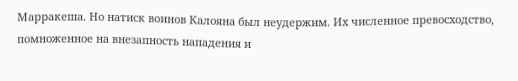Марракеша. Но натиск воинов Калояна был неудержим. Их численное превосходство, помноженное на внезапность нападения и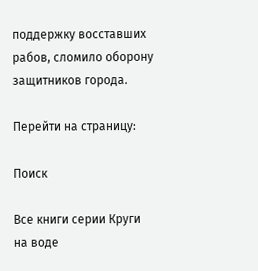поддержку восставших рабов, сломило оборону защитников города.

Перейти на страницу:

Поиск

Все книги серии Круги на воде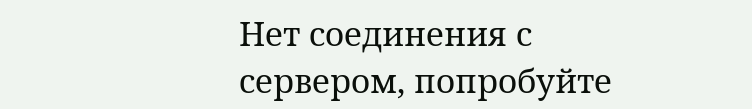Нет соединения с сервером, попробуйте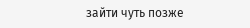зайти чуть позже